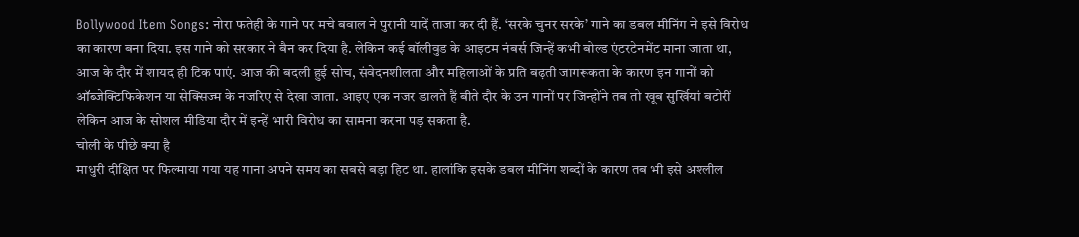Bollywood Item Songs: नोरा फतेही के गाने पर मचे बवाल ने पुरानी यादें ताजा कर दी हैं. ‘सरके चुनर सरके’ गाने का डबल मीनिंग ने इसे विरोध का कारण बना दिया. इस गाने को सरकार ने बैन कर दिया है. लेकिन कई बॉलीवुड के आइटम नंबर्स जिन्हें कभी बोल्ड एंटरटेनमेंट माना जाता था, आज के दौर में शायद ही टिक पाएं. आज की बदली हुई सोच, संवेदनशीलता और महिलाओं के प्रति बढ़ती जागरूकता के कारण इन गानों को ऑब्जेक्टिफिकेशन या सेक्सिज्म के नजरिए से देखा जाता. आइए एक नजर डालते हैं बीते दौर के उन गानों पर जिन्होंने तब तो खूब सुर्खियां बटोरीं लेकिन आज के सोशल मीडिया दौर में इन्हें भारी विरोध का सामना करना पड़ सकता है.
चोली के पीछे क्या है
माधुरी दीक्षित पर फिल्माया गया यह गाना अपने समय का सबसे बड़ा हिट था. हालांकि इसके डबल मीनिंग शब्दों के कारण तब भी इसे अश्लील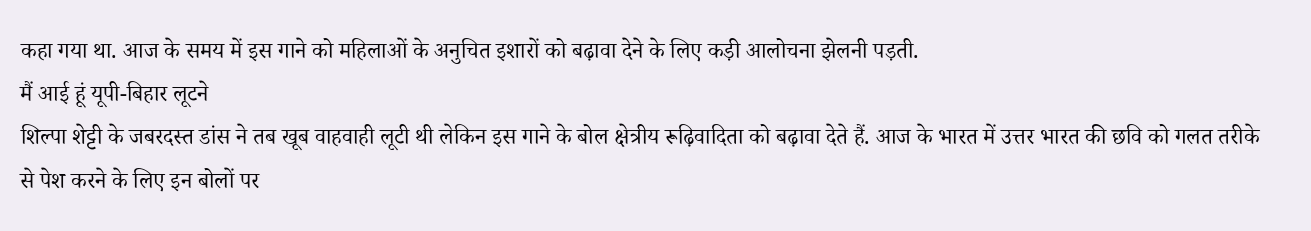कहा गया था. आज के समय में इस गाने को महिलाओं के अनुचित इशारों को बढ़ावा देने के लिए कड़ी आलोचना झेलनी पड़ती.
मैं आई हूं यूपी-बिहार लूटने
शिल्पा शेट्टी के जबरदस्त डांस ने तब खूब वाहवाही लूटी थी लेकिन इस गाने के बोल क्षेत्रीय रूढ़िवादिता को बढ़ावा देते हैं. आज के भारत में उत्तर भारत की छवि को गलत तरीके से पेश करने के लिए इन बोलों पर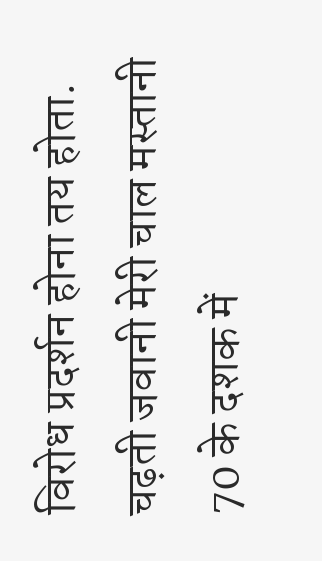विरोध प्रदर्शन होना तय होता.
चढ़ती जवानी मेरी चाल मस्तानी
70 के दशक में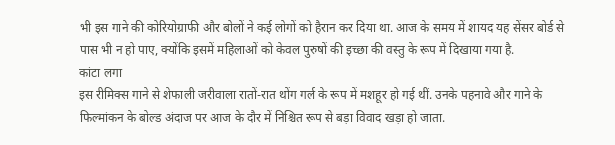भी इस गाने की कोरियोग्राफी और बोलों ने कई लोगों को हैरान कर दिया था. आज के समय में शायद यह सेंसर बोर्ड से पास भी न हो पाए, क्योंकि इसमें महिलाओं को केवल पुरुषों की इच्छा की वस्तु के रूप में दिखाया गया है.
कांटा लगा
इस रीमिक्स गाने से शेफाली जरीवाला रातों-रात थोंग गर्ल के रूप में मशहूर हो गई थीं. उनके पहनावे और गाने के फिल्मांकन के बोल्ड अंदाज पर आज के दौर में निश्चित रूप से बड़ा विवाद खड़ा हो जाता.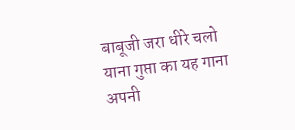बाबूजी जरा धीरे चलो
याना गुप्ता का यह गाना अपनी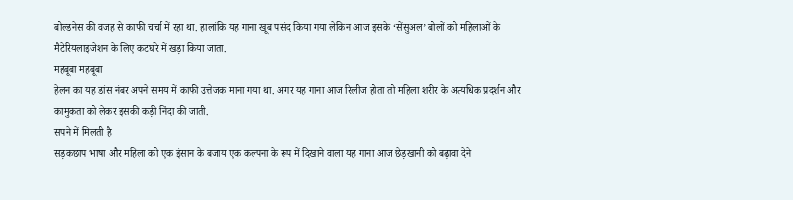बोल्डनेस की वजह से काफी चर्चा में रहा था. हालांकि यह गाना खूब पसंद किया गया लेकिन आज इसके ‘सेंसुअल’ बोलों को महिलाओं के मैटेरियलाइजेशन के लिए कटघरे में खड़ा किया जाता.
महबूबा महबूबा
हेलन का यह डांस नंबर अपने समय में काफी उत्तेजक माना गया था. अगर यह गाना आज रिलीज होता तो महिला शरीर के अत्यधिक प्रदर्शन और कामुकता को लेकर इसकी कड़ी निंदा की जाती.
सपने में मिलती है
सड़कछाप भाषा और महिला को एक इंसान के बजाय एक कल्पना के रूप में दिखाने वाला यह गाना आज छेड़खानी को बढ़ावा देने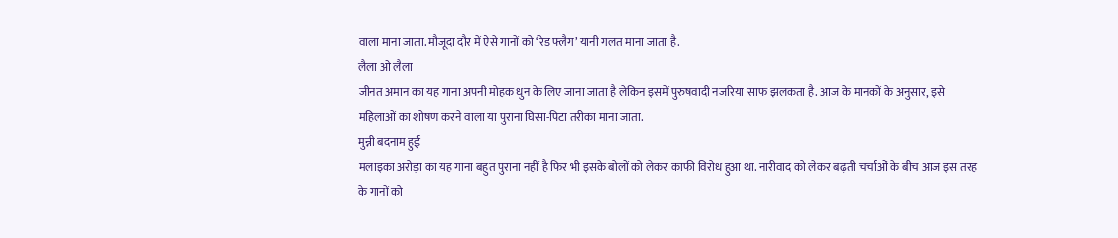वाला माना जाता. मौजूदा दौर में ऐसे गानों को ‘रेड फ्लैग’ यानी गलत माना जाता है.
लैला ओ लैला
जीनत अमान का यह गाना अपनी मोहक धुन के लिए जाना जाता है लेकिन इसमें पुरुषवादी नजरिया साफ झलकता है. आज के मानकों के अनुसार, इसे महिलाओं का शोषण करने वाला या पुराना घिसा-पिटा तरीका माना जाता.
मुन्नी बदनाम हुई
मलाइका अरोड़ा का यह गाना बहुत पुराना नहीं है फिर भी इसके बोलों को लेकर काफी विरोध हुआ था. नारीवाद को लेकर बढ़ती चर्चाओं के बीच आज इस तरह के गानों को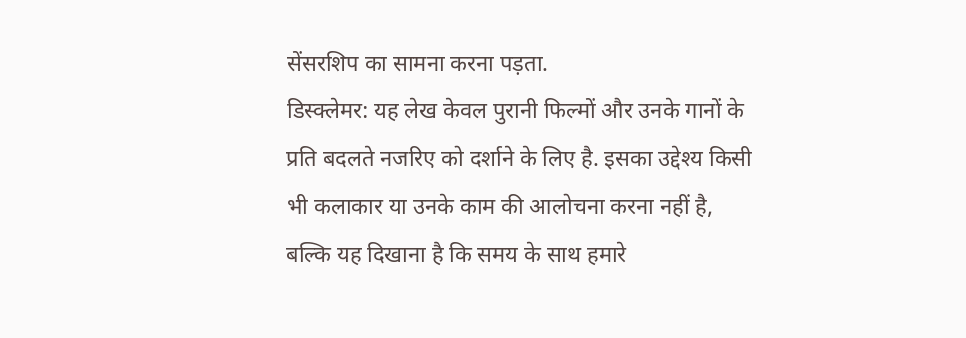सेंसरशिप का सामना करना पड़ता.
डिस्क्लेमर: यह लेख केवल पुरानी फिल्मों और उनके गानों के प्रति बदलते नजरिए को दर्शाने के लिए है. इसका उद्देश्य किसी भी कलाकार या उनके काम की आलोचना करना नहीं है, बल्कि यह दिखाना है कि समय के साथ हमारे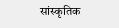सांस्कृतिक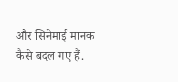और सिनेमाई मानक कैसे बदल गए हैं.